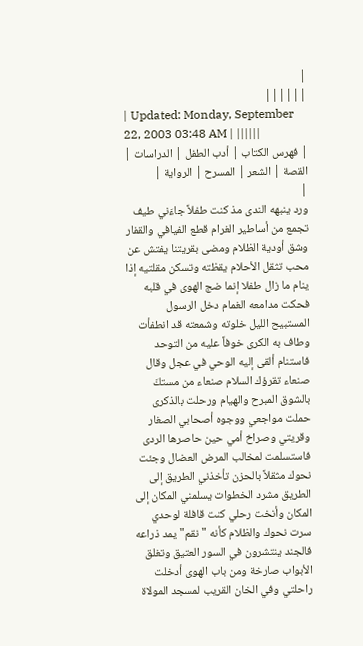|
||||||
| Updated: Monday, September 22, 2003 03:48 AM | ||||||
| فهرس الكتاب | أدب الطفل | الدراسات | القصة | الشعر | المسرح | الرواية |
|
ورد ينبهه الندى مذ كنت طفلاً جاءَني طيف تجمع من أساطير الغرام قطع الفيافي والقفار وشق أودية الظلام ومضى بقريتنا يفتش عن محب تثقل الأحلام يقظته وتسكن مقلتيه إذا ينام ما زال طفلا إنما ضج الهوى في قلبه فحكت مدامعه الغمام دخل الرسول المستبيح الليل خلوته وشمعته قد انطفأت وطاف به الكرى خوفاً عليه من التوحد فاستنام ألقى إليه الوحي في عجل وقال صنعاء تقرؤك السلام صنعاء من مستكَ بالشوق المبرح والهيام ورحلت بالذكرى حملت مواجعي ووجوه أصحابي الصغار وقريتي وصراخ أمي حين حاصرها الردى فاستسلمت لمخالب المرض العضال وجئت نحوك مثقلاً بالحزن تأخذني الطريق إلى الطريق مشرد الخطوات يسلمني المكان إلى المكان وأنخت رحلي كنت قافلة لوحدي سرت نحوك والظلام كأنه "نقم" يمد ذراعه فالجند ينتشرون في السور العتيق وتغلق الأبواب صارخة ومن باب الهوى أدخلت راحلتي وفي الخان القريب لمسجد المولاة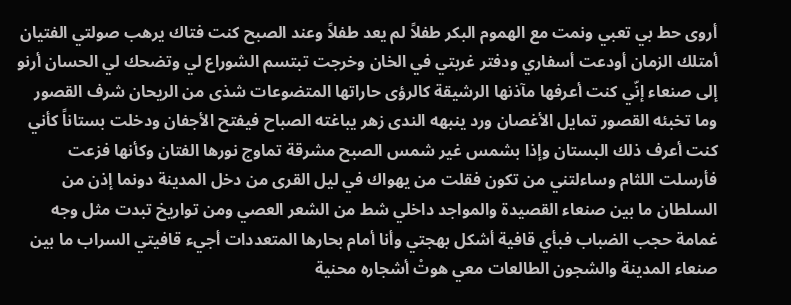أروى حط بي تعبي ونمت مع الهموم البكر طفلاً لم يعد طفلاً وعند الصبح كنت فتاك يرهب صولتي الفتيان أمتلك الزمان أودعت أسفاري ودفتر غربتي في الخان وخرجت تبتسم الشوراع لي وتضحك لي الحسان أرنو إلى صنعاء إنّي كنت أعرفها مآذنها الرشيقة كالرؤى حاراتها المتضوعات شذى من الريحان شرف القصور وما تخبئه القصور تمايل الأغصان ورد ينبهه الندى زهر يباغته الصباح فيفتح الأجفان ودخلت بستاناً كأني كنت أعرف ذلك البستان وإذا بشمس غير شمس الصبح مشرقة تماوج نورها الفتان وكأنها فزعت فأرسلت اللثام وساءلتني من تكون فقلت من يهواك في ليل القرى من دخل المدينة دونما إذن من السلطان ما بين صنعاء القصيدة والمواجد داخلي شط من الشعر العصي ومن تواريخ تبدت مثل وجه غمامة حجب الضباب فبأي قافية أشكل بهجتي وأنا أمام بحارها المتعددات أجيء قافيتي السراب ما بين صنعاء المدينة والشجون الطالعات معي هوتْ أشجاره محنية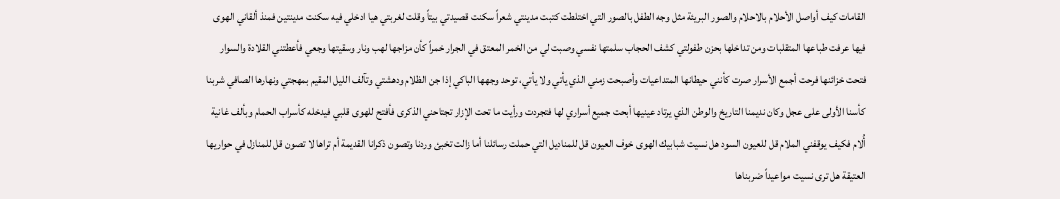القامات كيف أواصل الأحلام بالاحلام والصور البريئة مثل وجه الطفل بالصور التي اختلطت كتبت مدينتي شعراً سكنت قصيدتي بيتاً وقلت لغربتي هيا ادخلي فيه سكنت مدينتين فمنذ ألقاني الهوى فيها عرفت طباعها المتقلبات ومن تداخلها بحزن طفولتي كشف الحجاب سلمتها نفسي وصبت لي من الخمر المعتق في الجرار خمراً كأن مزاجها لهب ونار وسقيتها وجعي فأعطتني القلادة والسوار فتحت خزائنها فرحت أجمع الأسرار صرت كأنني حيطانها المتداعيات وأصبحت زمني الذي يأتي ولا يأتي، توحد وجهها الباكي إذا جن الظلام ودهشتي وتآلف الليل المقيم بمهجتي ونهارها الصافي شربنا كأسنا الأولى على عجل وكان نديمنا التاريخ والوطن الذي يرتاد عينيها أبحت جميع أسراري لها فتجردت ورأيت ما تحت الإزار تجتاحني الذكرى فأفتح للهوى قلبي فيدخله كأسراب الحمام وبألف غانية أُلام فكيف يوقفني الملام قل للعيون السود هل نسيت شبابيك الهوى خوف العيون قل للمناديل التي حملت رسائلنا أما زالت تخبئ وردنا وتصون ذكرانا القديمة أم تراها لا تصون قل للمنازل في حواريها العتيقة هل ترى نسيت مواعيداً ضربناها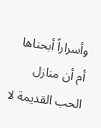وأسراراً أبحناها أم أن منازل الحب القديمة لا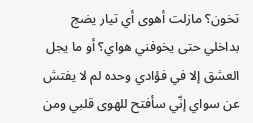تخون؟ مازلت أهوى أي تيار يضج بداخلي حتى يخوفني هواي؟ أو ما يجل العشق إلا في فؤادي وحده لم لا يفتش عن سواي إنّي سأفتح للهوى قلبي ومن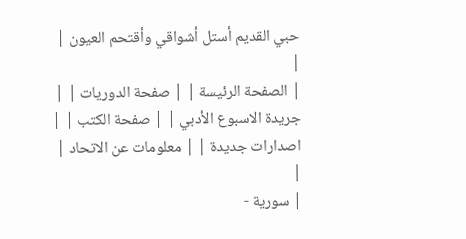حبي القديم أستل أشواقي وأقتحم العيون |
|
| الصفحة الرئيسة | | صفحة الدوريات | | جريدة الاسبوع الأدبي | | صفحة الكتب | | اصدارات جديدة | | معلومات عن الاتحاد | |
| سورية -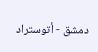دمشق - أتوستراد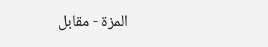المزة - مقابل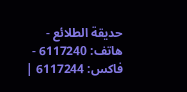حديقة الطلائع - هاتف: 6117240 - فاكس: 6117244 |